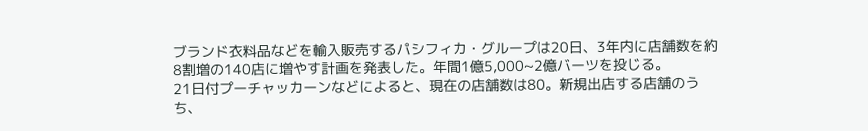ブランド衣料品などを輸入販売するパシフィカ・グループは20日、3年内に店舗数を約8割増の140店に増やす計画を発表した。年間1億5,000~2億バーツを投じる。
21日付プーチャッカーンなどによると、現在の店舗数は80。新規出店する店舗のうち、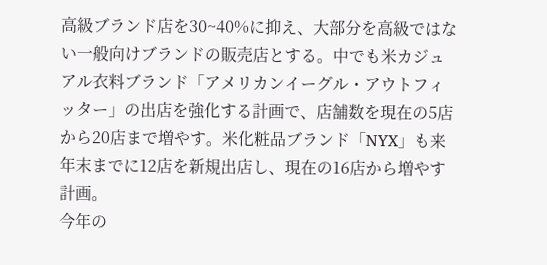高級ブランド店を30~40%に抑え、大部分を高級ではない一般向けブランドの販売店とする。中でも米カジュアル衣料ブランド「アメリカンイーグル・アウトフィッター」の出店を強化する計画で、店舗数を現在の5店から20店まで増やす。米化粧品ブランド「NYX」も来年末までに12店を新規出店し、現在の16店から増やす計画。
今年の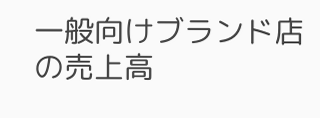一般向けブランド店の売上高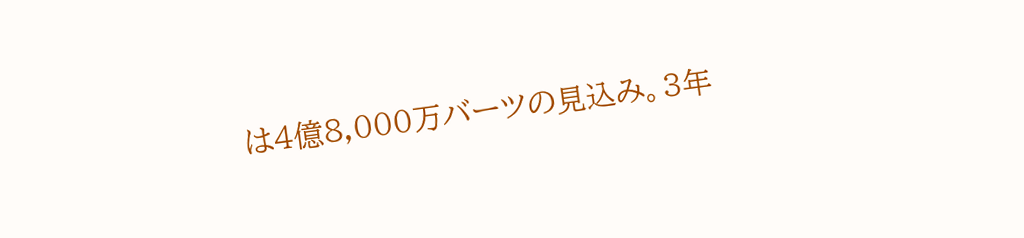は4億8,000万バーツの見込み。3年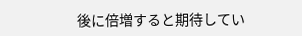後に倍増すると期待してい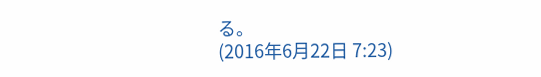る。
(2016年6月22日 7:23)